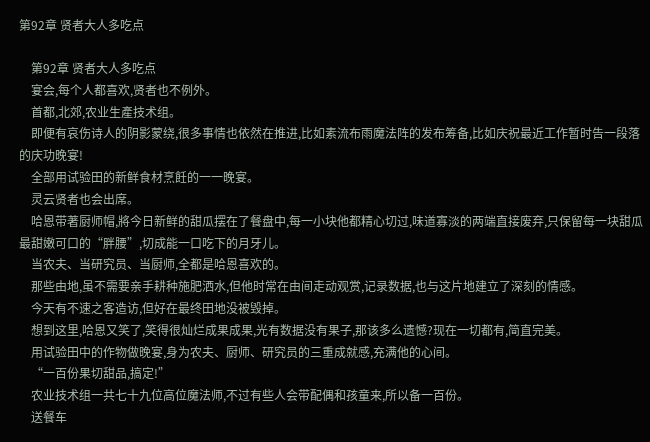第92章 贤者大人多吃点

    第92章 贤者大人多吃点
    宴会,每个人都喜欢,贤者也不例外。
    首都,北郊,农业生產技术组。
    即便有哀伤诗人的阴影蒙绕,很多事情也依然在推进,比如素流布雨魔法阵的发布筹备,比如庆祝最近工作暂时告一段落的庆功晚宴!
    全部用试验田的新鲜食材烹飪的一一晚宴。
    灵云贤者也会出席。
    哈恩带著厨师帽,將今日新鲜的甜瓜摆在了餐盘中,每一小块他都精心切过,味道寡淡的两端直接废弃,只保留每一块甜瓜最甜嫩可口的“胖腰”,切成能一口吃下的月牙儿。
    当农夫、当研究员、当厨师,全都是哈恩喜欢的。
    那些由地,虽不需要亲手耕种施肥洒水,但他时常在由间走动观赏,记录数据,也与这片地建立了深刻的情感。
    今天有不速之客造访,但好在最终田地没被毁掉。
    想到这里,哈恩又笑了,笑得很灿烂成果成果,光有数据没有果子,那该多么遗憾?现在一切都有,简直完美。
    用试验田中的作物做晚宴,身为农夫、厨师、研究员的三重成就感,充满他的心间。
    “一百份果切甜品,搞定!”
    农业技术组一共七十九位高位魔法师,不过有些人会带配偶和孩童来,所以备一百份。
    送餐车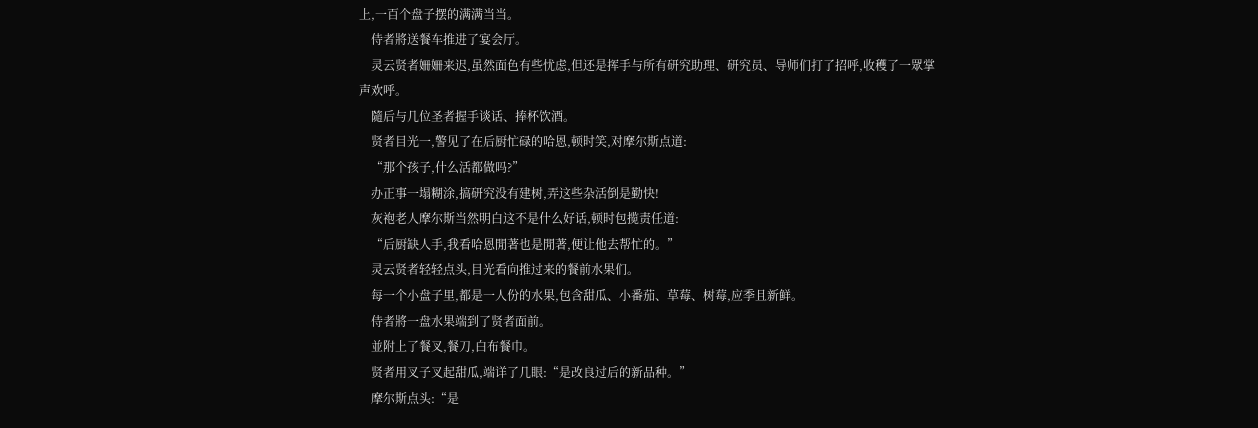上,一百个盘子摆的满满当当。
    侍者將送餐车推进了宴会厅。
    灵云贤者姍姍来迟,虽然面色有些忧虑,但还是挥手与所有研究助理、研究员、导师们打了招呼,收穫了一眾掌声欢呼。
    隨后与几位圣者握手谈话、捧杯饮酒。
    贤者目光一,警见了在后厨忙碌的哈恩,顿时笑,对摩尔斯点道:
    “那个孩子,什么活都做吗?”
    办正事一塌糊涂,搞研究没有建树,弄这些杂活倒是勤快!
    灰袍老人摩尔斯当然明白这不是什么好话,顿时包揽责任道:
    “后厨缺人手,我看哈恩閒著也是閒著,便让他去帮忙的。”
    灵云贤者轻轻点头,目光看向推过来的餐前水果们。
    每一个小盘子里,都是一人份的水果,包含甜瓜、小番茄、草莓、树莓,应季且新鲜。
    侍者將一盘水果端到了贤者面前。
    並附上了餐叉,餐刀,白布餐巾。
    贤者用叉子叉起甜瓜,端详了几眼:“是改良过后的新品种。”
    摩尔斯点头:“是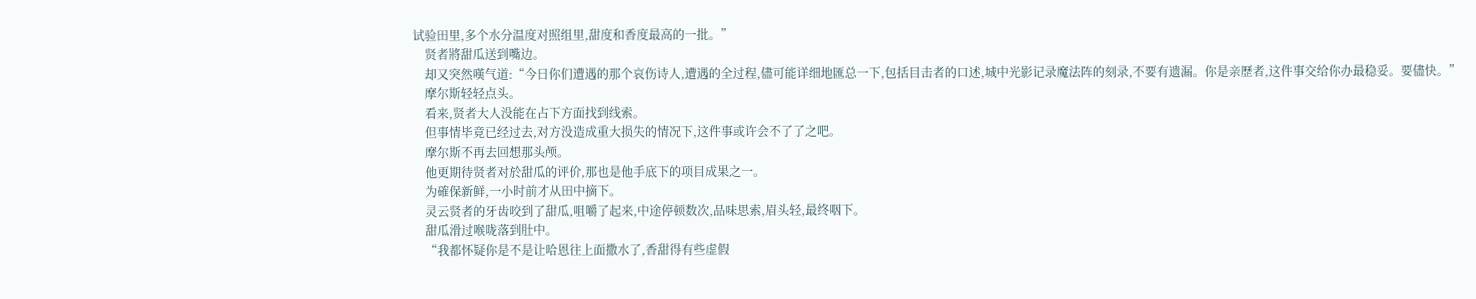试验田里,多个水分温度对照组里,甜度和香度最高的一批。”
    贤者將甜瓜送到嘴边。
    却又突然嘆气道:“今日你们遭遇的那个哀伤诗人,遭遇的全过程,儘可能详细地匯总一下,包括目击者的口述,城中光影记录魔法阵的刻录,不要有遗漏。你是亲歷者,这件事交给你办最稳妥。要儘快。”
    摩尔斯轻轻点头。
    看来,贤者大人没能在占下方面找到线索。
    但事情毕竟已经过去,对方没造成重大损失的情况下,这件事或许会不了了之吧。
    摩尔斯不再去回想那头颅。
    他更期待贤者对於甜瓜的评价,那也是他手底下的项目成果之一。
    为確保新鲜,一小时前才从田中摘下。
    灵云贤者的牙齿咬到了甜瓜,咀嚼了起来,中途停顿数次,品味思索,眉头轻,最终咽下。
    甜瓜滑过喉咙落到肚中。
    “我都怀疑你是不是让哈恩往上面撒水了,香甜得有些虚假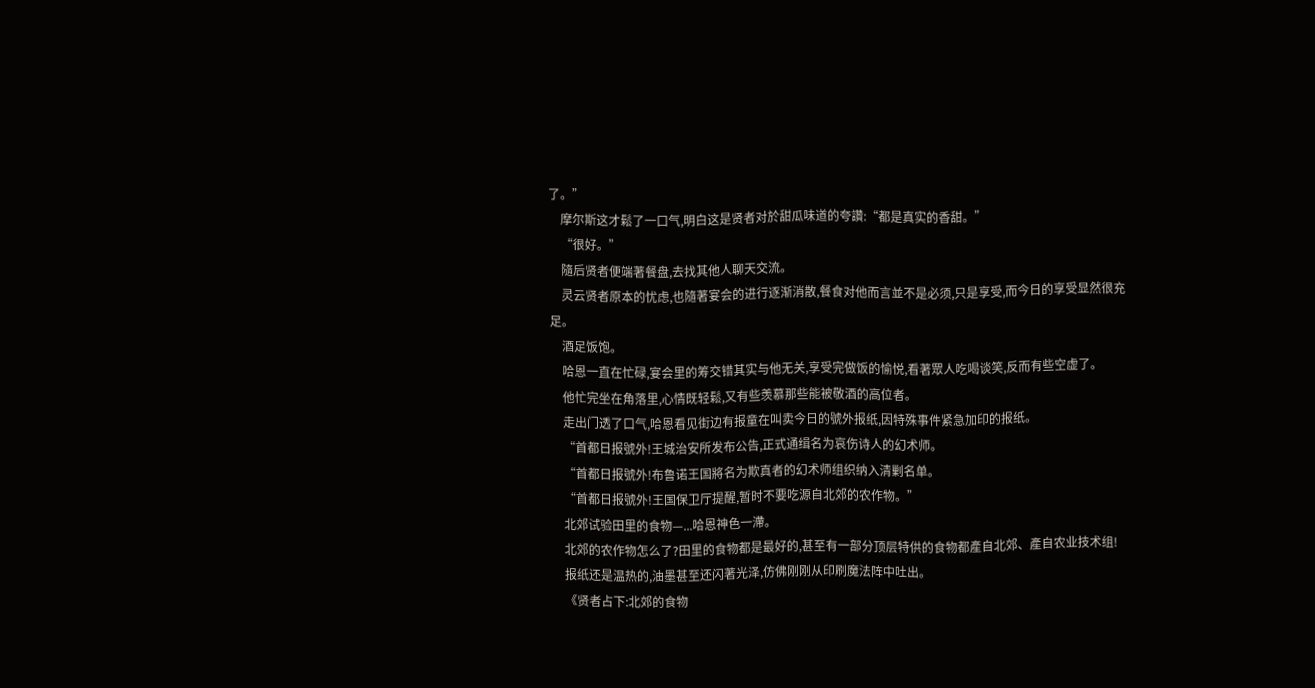了。”
    摩尔斯这才鬆了一口气,明白这是贤者对於甜瓜味道的夸讚:“都是真实的香甜。”
    “很好。”
    隨后贤者便端著餐盘,去找其他人聊天交流。
    灵云贤者原本的忧虑,也隨著宴会的进行逐渐消散,餐食对他而言並不是必须,只是享受,而今日的享受显然很充足。
    酒足饭饱。
    哈恩一直在忙碌,宴会里的筹交错其实与他无关,享受完做饭的愉悦,看著眾人吃喝谈笑,反而有些空虚了。
    他忙完坐在角落里,心情既轻鬆,又有些羡慕那些能被敬酒的高位者。
    走出门透了口气,哈恩看见街边有报童在叫卖今日的號外报纸,因特殊事件紧急加印的报纸。
    “首都日报號外!王城治安所发布公告,正式通缉名为哀伤诗人的幻术师。
    “首都日报號外!布鲁诺王国將名为欺真者的幻术师组织纳入清剿名单。
    “首都日报號外!王国保卫厅提醒,暂时不要吃源自北郊的农作物。”
    北郊试验田里的食物—...哈恩神色一滯。
    北郊的农作物怎么了?田里的食物都是最好的,甚至有一部分顶层特供的食物都產自北郊、產自农业技术组!
    报纸还是温热的,油墨甚至还闪著光泽,仿佛刚刚从印刷魔法阵中吐出。
    《贤者占下:北郊的食物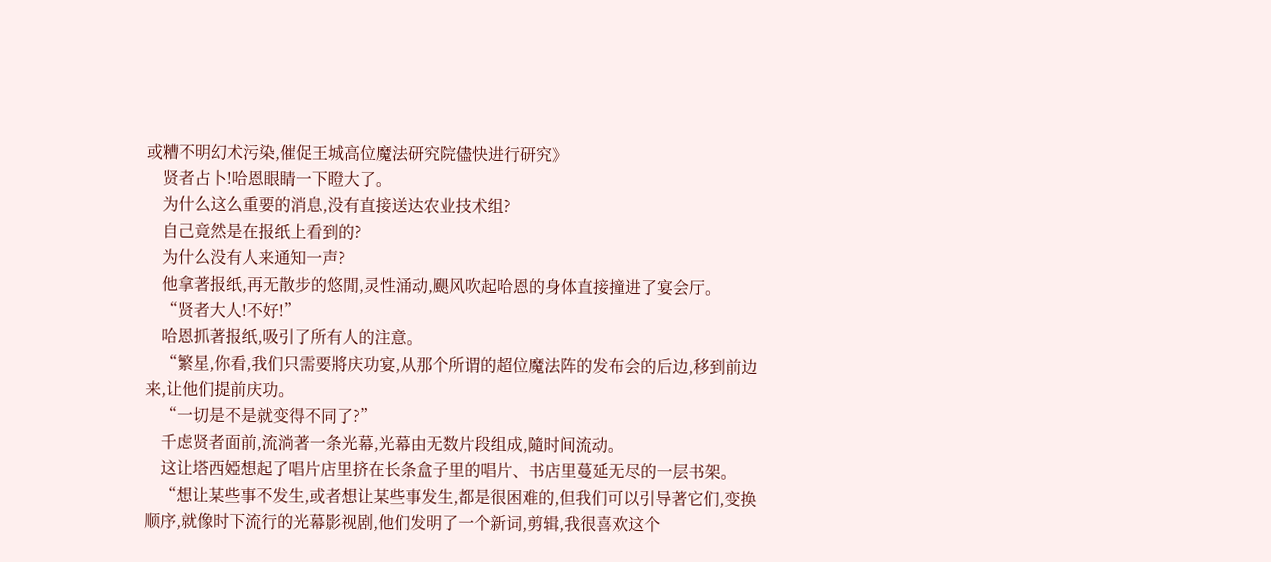或糟不明幻术污染,催促王城高位魔法研究院儘快进行研究》
    贤者占卜!哈恩眼睛一下瞪大了。
    为什么这么重要的消息,没有直接送达农业技术组?
    自己竟然是在报纸上看到的?
    为什么没有人来通知一声?
    他拿著报纸,再无散步的悠閒,灵性涌动,颶风吹起哈恩的身体直接撞进了宴会厅。
    “贤者大人!不好!”
    哈恩抓著报纸,吸引了所有人的注意。
    “繁星,你看,我们只需要將庆功宴,从那个所谓的超位魔法阵的发布会的后边,移到前边来,让他们提前庆功。
    “一切是不是就变得不同了?”
    千虑贤者面前,流淌著一条光幕,光幕由无数片段组成,隨时间流动。
    这让塔西婭想起了唱片店里挤在长条盒子里的唱片、书店里蔓延无尽的一层书架。
    “想让某些事不发生,或者想让某些事发生,都是很困难的,但我们可以引导著它们,变换顺序,就像时下流行的光幕影视剧,他们发明了一个新词,剪辑,我很喜欢这个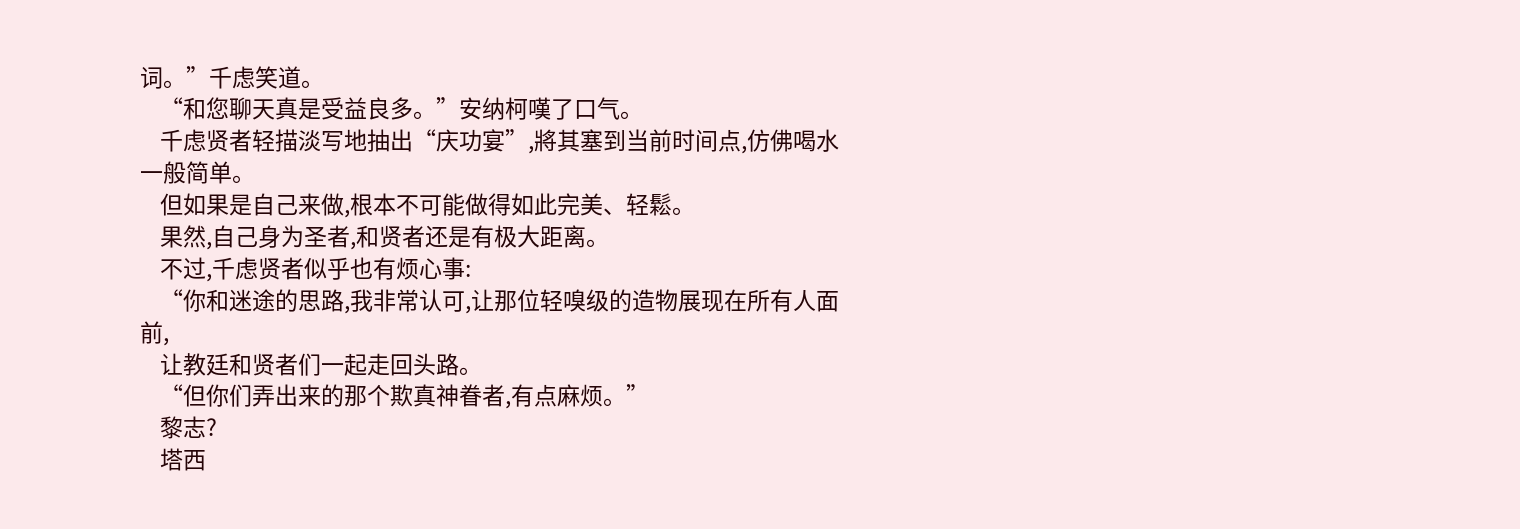词。”千虑笑道。
    “和您聊天真是受益良多。”安纳柯嘆了口气。
    千虑贤者轻描淡写地抽出“庆功宴”,將其塞到当前时间点,仿佛喝水一般简单。
    但如果是自己来做,根本不可能做得如此完美、轻鬆。
    果然,自己身为圣者,和贤者还是有极大距离。
    不过,千虑贤者似乎也有烦心事:
    “你和迷途的思路,我非常认可,让那位轻嗅级的造物展现在所有人面前,
    让教廷和贤者们一起走回头路。
    “但你们弄出来的那个欺真神眷者,有点麻烦。”
    黎志?
    塔西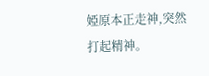婭原本正走神,突然打起精神。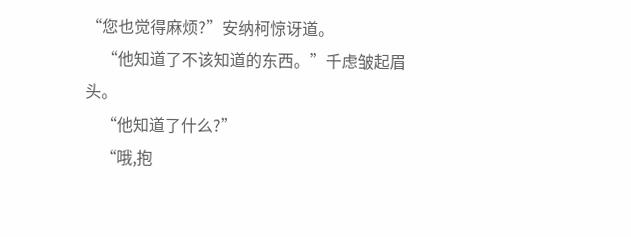“您也觉得麻烦?”安纳柯惊讶道。
    “他知道了不该知道的东西。”千虑皱起眉头。
    “他知道了什么?”
    “哦,抱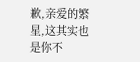歉,亲爱的繁星,这其实也是你不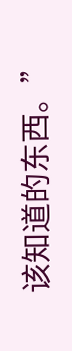该知道的东西。”